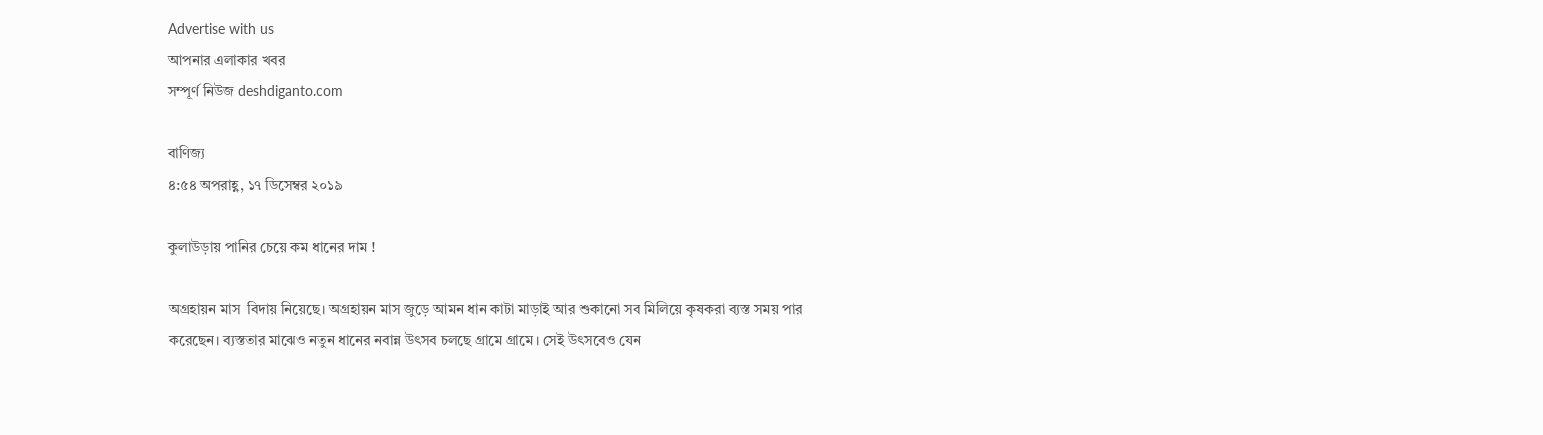Advertise with us
আপনার এলাকার খবর
সম্পূর্ণ নিউজ deshdiganto.com

বাণিজ্য
৪:৫৪ অপরাহ্ণ, ১৭ ডিসেম্বর ২০১৯

কুলাউড়ায় পানির চেয়ে কম ধানের দাম !

অগ্রহায়ন মাস  বিদায় নিয়েছে। অগ্রহায়ন মাস জুড়ে আমন ধান কাটা মাড়াই আর শুকানো সব মিলিয়ে কৃষকরা ব্যস্ত সময় পার করেছেন। ব্যস্ততার মাঝেও নতুন ধানের নবান্ন উৎসব চলছে গ্রামে গ্রামে। সেই উৎসবেও যেন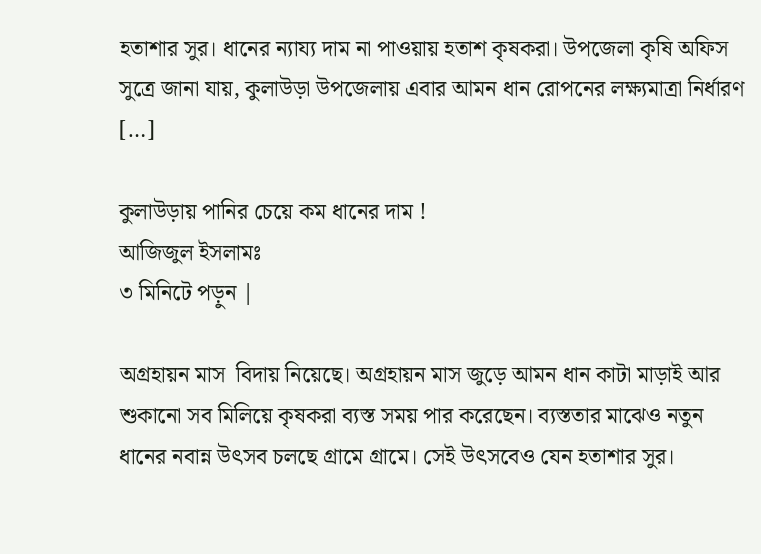হতাশার সুর। ধানের ন্যায্য দাম না পাওয়ায় হতাশ কৃষকরা। উপজেলা কৃষি অফিস সুত্রে জানা যায়, কুলাউড়া উপজেলায় এবার আমন ধান রোপনের লক্ষ্যমাত্রা নির্ধারণ […]

কুলাউড়ায় পানির চেয়ে কম ধানের দাম !
আজিজুল ইসলামঃ
৩ মিনিটে পড়ুন |

অগ্রহায়ন মাস  বিদায় নিয়েছে। অগ্রহায়ন মাস জুড়ে আমন ধান কাটা মাড়াই আর শুকানো সব মিলিয়ে কৃষকরা ব্যস্ত সময় পার করেছেন। ব্যস্ততার মাঝেও নতুন ধানের নবান্ন উৎসব চলছে গ্রামে গ্রামে। সেই উৎসবেও যেন হতাশার সুর।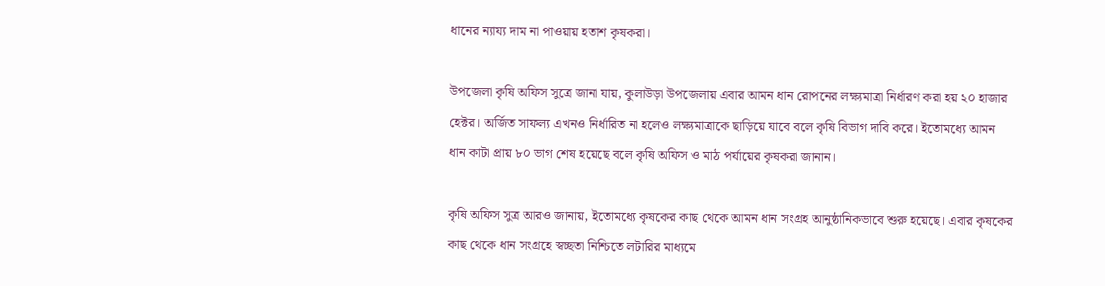ধানের ন্যায্য দাম না পাওয়ায় হতাশ কৃষকরা।

উপজেলা কৃষি অফিস সুত্রে জানা যায়, কুলাউড়া উপজেলায় এবার আমন ধান রোপনের লক্ষ্যমাত্রা নির্ধারণ করা হয় ২০ হাজার হেক্টর। অর্জিত সাফল্য এখনও নির্ধারিত না হলেও লক্ষ্যমাত্রাকে ছাড়িয়ে যাবে বলে কৃষি বিভাগ দাবি করে। ইতোমধ্যে আমন ধান কাটা প্রায় ৮০ ভাগ শেষ হয়েছে বলে কৃষি অফিস ও মাঠ পর্যায়ের কৃষকরা জানান।

কৃষি অফিস সুত্র আরও জানায়, ইতোমধ্যে কৃষকের কাছ থেকে আমন ধান সংগ্রহ আনুষ্ঠানিকভাবে শুরু হয়েছে। এবার কৃষকের কাছ থেকে ধান সংগ্রহে স্বচ্ছতা নিশ্চিতে লটারির মাধ্যমে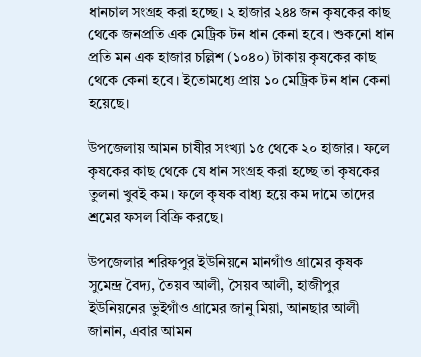ধানচাল সংগ্রহ করা হচ্ছে। ২ হাজার ২৪৪ জন কৃষকের কাছ থেকে জনপ্রতি এক মেট্রিক টন ধান কেনা হবে। শুকনো ধান প্রতি মন এক হাজার চল্লিশ (১০৪০) টাকায় কৃষকের কাছ থেকে কেনা হবে। ইতোমধ্যে প্রায় ১০ মেট্রিক টন ধান কেনা হয়েছে।

উপজেলায় আমন চাষীর সংখ্যা ১৫ থেকে ২০ হাজার। ফলে কৃষকের কাছ থেকে যে ধান সংগ্রহ করা হচ্ছে তা কৃষকের তুলনা খুবই কম। ফলে কৃষক বাধ্য হয়ে কম দামে তাদের শ্রমের ফসল বিক্রি করছে।

উপজেলার শরিফপুর ইউনিয়নে মানগাঁও গ্রামের কৃষক সুমেন্দ্র বৈদ্য, তৈয়ব আলী, সৈয়ব আলী, হাজীপুর ইউনিয়নের ভুইগাঁও গ্রামের জানু মিয়া, আনছার আলী জানান, এবার আমন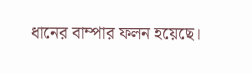ধানের বাম্পার ফলন হয়েছে।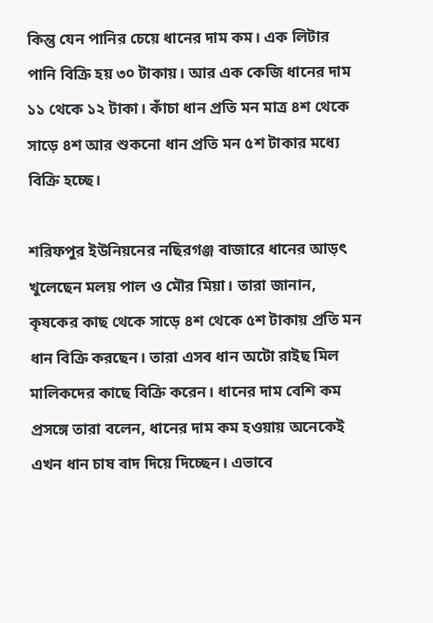কিন্তু যেন পানির চেয়ে ধানের দাম কম। এক লিটার পানি বিক্রি হয় ৩০ টাকায়। আর এক কেজি ধানের দাম ১১ থেকে ১২ টাকা। কাঁচা ধান প্রতি মন মাত্র ৪শ থেকে সাড়ে ৪শ আর শুকনো ধান প্রতি মন ৫শ টাকার মধ্যে বিক্রি হচ্ছে।

শরিফপুর ইউনিয়নের নছিরগঞ্জ বাজারে ধানের আড়ৎ খুলেছেন মলয় পাল ও মৌর মিয়া। তারা জানান, কৃষকের কাছ থেকে সাড়ে ৪শ থেকে ৫শ টাকায় প্রতি মন ধান বিক্রি করছেন। তারা এসব ধান অটো রাইছ মিল মালিকদের কাছে বিক্রি করেন। ধানের দাম বেশি কম প্রসঙ্গে তারা বলেন, ধানের দাম কম হওয়ায় অনেকেই এখন ধান চাষ বাদ দিয়ে দিচ্ছেন। এভাবে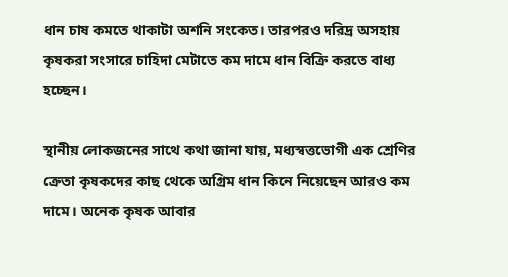ধান চাষ কমতে থাকাটা অশনি সংকেত। তারপরও দরিদ্র অসহায় কৃষকরা সংসারে চাহিদা মেটাতে কম দামে ধান বিক্রি করতে বাধ্য হচ্ছেন।

স্থানীয় লোকজনের সাথে কথা জানা যায়, মধ্যস্বত্তভোগী এক শ্রেণির ক্রেতা কৃষকদের কাছ থেকে অগ্রিম ধান কিনে নিয়েছেন আরও কম দামে। অনেক কৃষক আবার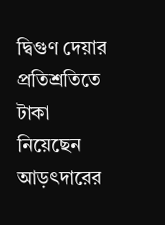দ্বিগুণ দেয়ার প্রতিশ্রতিতে টাকা নিয়েছেন আড়ৎদারের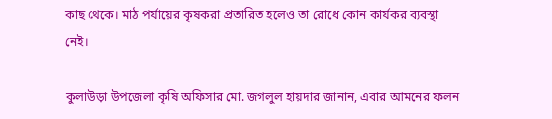কাছ থেকে। মাঠ পর্যায়ের কৃষকরা প্রতারিত হলেও তা রোধে কোন কার্যকর ব্যবস্থা নেই।

কুলাউড়া উপজেলা কৃষি অফিসার মো. জগলুল হায়দার জানান, এবার আমনের ফলন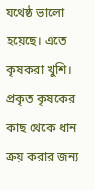যথেষ্ঠ ভালো হয়েছে। এতে কৃষকরা খুশি। প্রকৃত কৃষকের কাছ থেকে ধান ক্রয় করার জন্য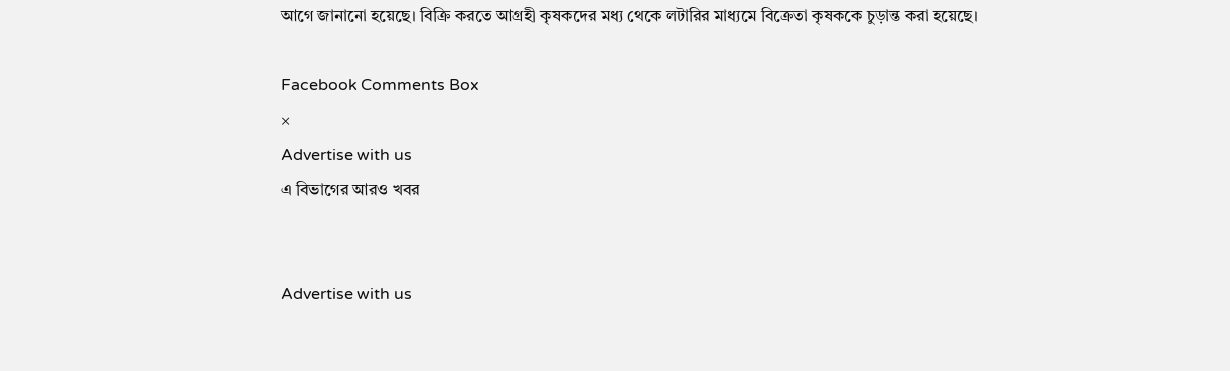আগে জানানো হয়েছে। বিক্রি করতে আগ্রহী কৃষকদের মধ্য থেকে লটারির মাধ্যমে বিক্রেতা কৃষককে চুড়ান্ত করা হয়েছে।

Facebook Comments Box
×
Advertise with us
এ বিভাগের আরও খবর


Advertise with us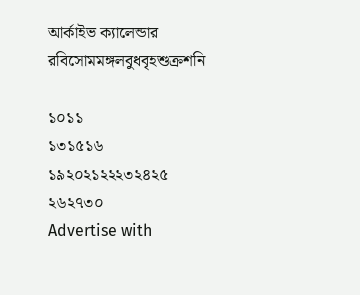আর্কাইভ ক্যালেন্ডার
রবিসোমমঙ্গলবুধবৃহশুক্রশনি

১০১১
১৩১৫১৬
১৯২০২১২২২৩২৪২৫
২৬২৭৩০
Advertise with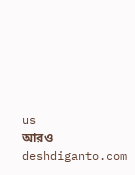us
আরও deshdiganto.com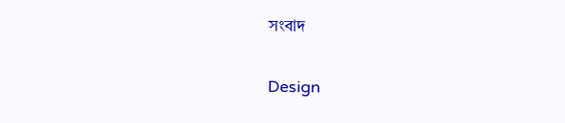সংবাদ


Design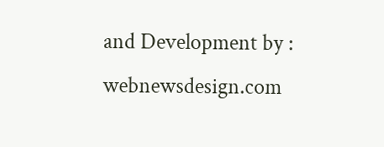and Development by : webnewsdesign.com